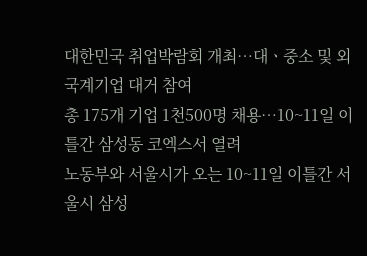대한민국 취업박람회 개최…대ㆍ중소 및 외국계기업 대거 참여
총 175개 기업 1천500명 채용…10~11일 이틀간 삼성동 코엑스서 열려
노동부와 서울시가 오는 10~11일 이틀간 서울시 삼성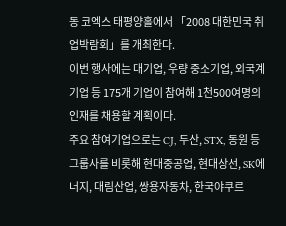동 코엑스 태평양홀에서 「2008 대한민국 취업박람회」를 개최한다.
이번 행사에는 대기업, 우량 중소기업, 외국계기업 등 175개 기업이 참여해 1천500여명의 인재를 채용할 계획이다.
주요 참여기업으로는 CJ, 두산, STX, 동원 등 그룹사를 비롯해 현대중공업, 현대상선, SK에너지, 대림산업, 쌍용자동차, 한국야쿠르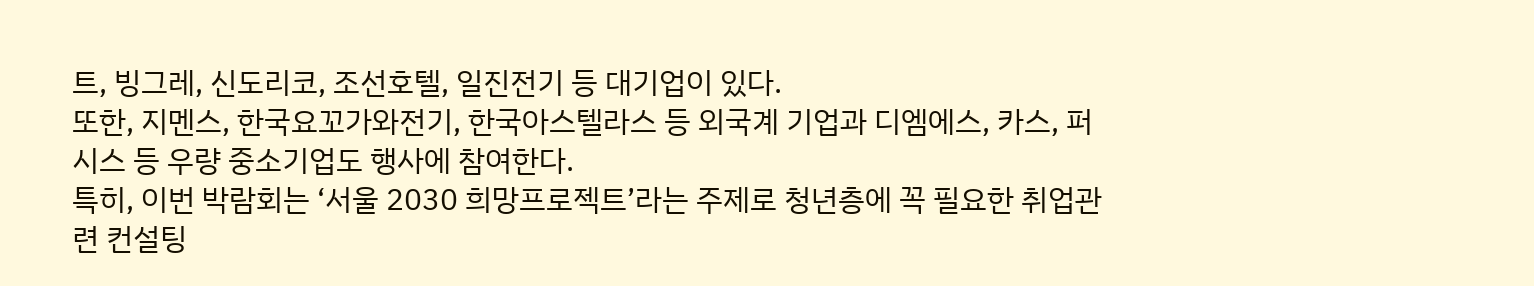트, 빙그레, 신도리코, 조선호텔, 일진전기 등 대기업이 있다.
또한, 지멘스, 한국요꼬가와전기, 한국아스텔라스 등 외국계 기업과 디엠에스, 카스, 퍼시스 등 우량 중소기업도 행사에 참여한다.
특히, 이번 박람회는 ‘서울 2030 희망프로젝트’라는 주제로 청년층에 꼭 필요한 취업관련 컨설팅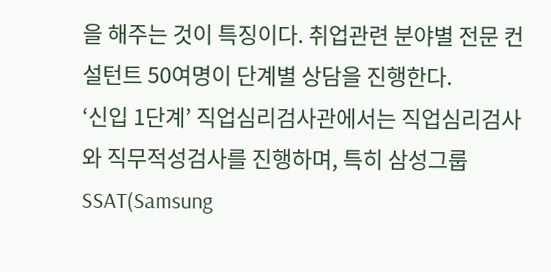을 해주는 것이 특징이다. 취업관련 분야별 전문 컨설턴트 50여명이 단계별 상담을 진행한다.
‘신입 1단계’ 직업심리검사관에서는 직업심리검사와 직무적성검사를 진행하며, 특히 삼성그룹 SSAT(Samsung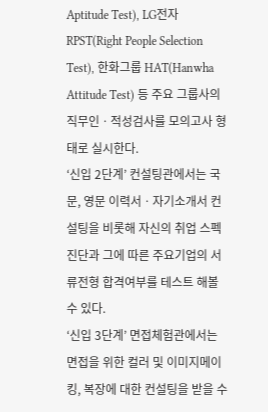Aptitude Test), LG전자 RPST(Right People Selection Test), 한화그룹 HAT(Hanwha Attitude Test) 등 주요 그룹사의 직무인ㆍ적성검사를 모의고사 형태로 실시한다.
‘신입 2단계’ 컨설팅관에서는 국문, 영문 이력서ㆍ자기소개서 컨설팅을 비롯해 자신의 취업 스펙 진단과 그에 따른 주요기업의 서류전형 합격여부를 테스트 해볼 수 있다.
‘신입 3단계’ 면접체험관에서는 면접을 위한 컬러 및 이미지메이킹, 복장에 대한 컨설팅을 받을 수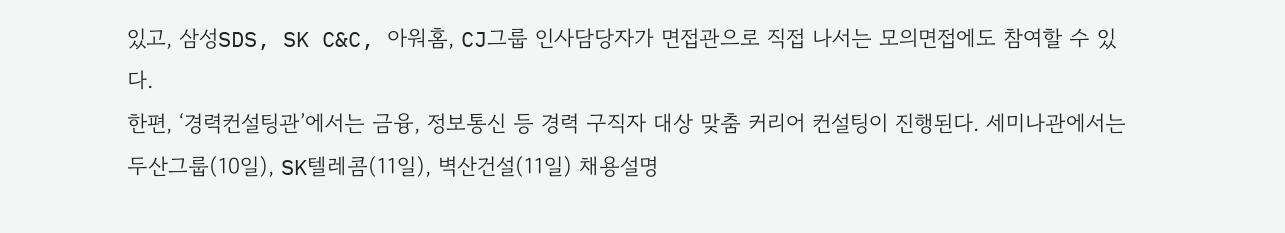있고, 삼성SDS, SK C&C, 아워홈, CJ그룹 인사담당자가 면접관으로 직접 나서는 모의면접에도 참여할 수 있다.
한편, ‘경력컨설팅관’에서는 금융, 정보통신 등 경력 구직자 대상 맞춤 커리어 컨설팅이 진행된다. 세미나관에서는 두산그룹(10일), SK텔레콤(11일), 벽산건설(11일) 채용설명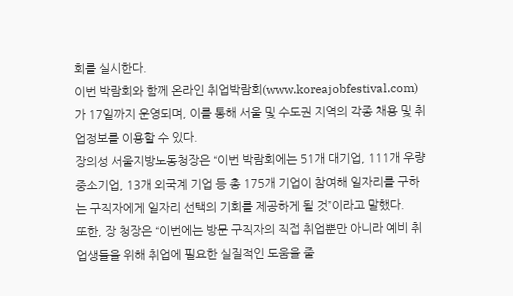회를 실시한다.
이번 박람회와 함께 온라인 취업박람회(www.koreajobfestival.com)가 17일까지 운영되며, 이를 통해 서울 및 수도권 지역의 각종 채용 및 취업정보를 이용할 수 있다.
장의성 서울지방노동청장은 “이번 박람회에는 51개 대기업, 111개 우량 중소기업, 13개 외국계 기업 등 총 175개 기업이 참여해 일자리를 구하는 구직자에게 일자리 선택의 기회를 제공하게 될 것”이라고 말했다.
또한, 장 청장은 “이번에는 방문 구직자의 직접 취업뿐만 아니라 예비 취업생들을 위해 취업에 필요한 실질적인 도움을 줄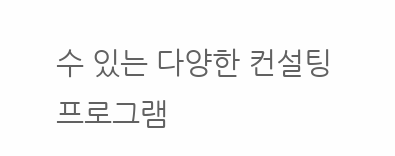수 있는 다양한 컨설팅 프로그램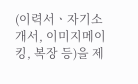(이력서ㆍ자기소개서, 이미지메이킹, 복장 등)을 제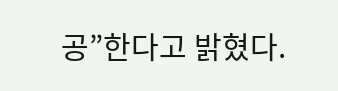공”한다고 밝혔다.